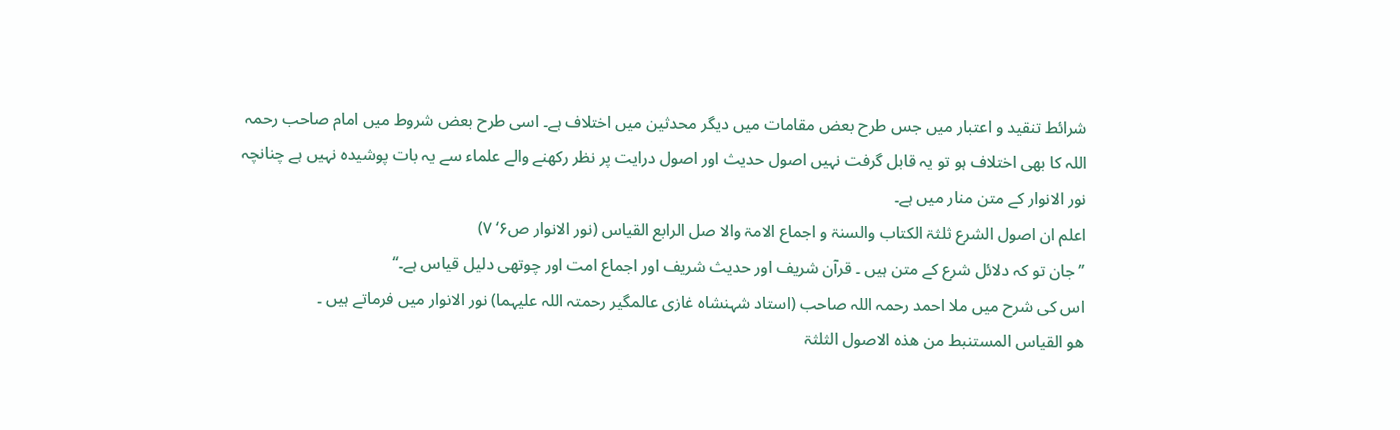شرائط تنقید و اعتبار میں جس طرح بعض مقامات میں دیگر محدثین میں اختلاف ہے۔ اسی طرح بعض شروط میں امام صاحب رحمہ اللہ کا بھی اختلاف ہو تو یہ قابل گرفت نہیں اصول حدیث اور اصول درایت پر نظر رکھنے والے علماء سے یہ بات پوشیدہ نہیں ہے چنانچہ نور الانوار کے متن منار میں ہے۔
اعلم ان اصول الشرع ثلثۃ الکتاب والسنۃ و اجماع الامۃ والا صل الرابع القیاس (نور الانوار ص۶‘ ۷)
’’جان تو کہ دلائل شرع کے متن ہیں ۔ قرآن شریف اور حدیث شریف اور اجماع امت اور چوتھی دلیل قیاس ہے۔‘‘
اس کی شرح میں ملا احمد رحمہ اللہ صاحب (استاد شہنشاہ غازی عالمگیر رحمتہ اللہ علیہما) نور الانوار میں فرماتے ہیں ۔
ھو القیاس المستنبط من ھذہ الاصول الثلثۃ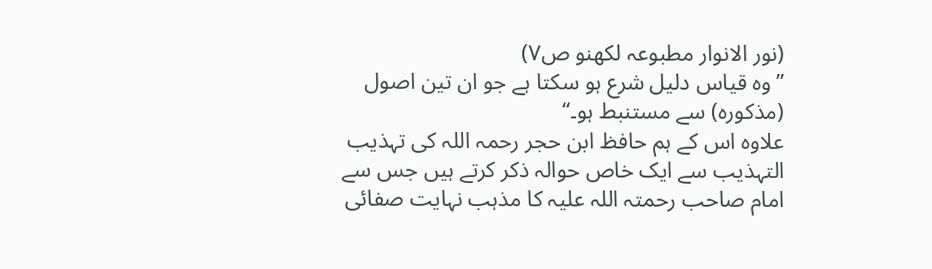(نور الانوار مطبوعہ لکھنو ص۷)
’’وہ قیاس دلیل شرع ہو سکتا ہے جو ان تین اصول (مذکورہ) سے مستنبط ہو۔‘‘
علاوہ اس کے ہم حافظ ابن حجر رحمہ اللہ کی تہذیب التہذیب سے ایک خاص حوالہ ذکر کرتے ہیں جس سے امام صاحب رحمتہ اللہ علیہ کا مذہب نہایت صفائی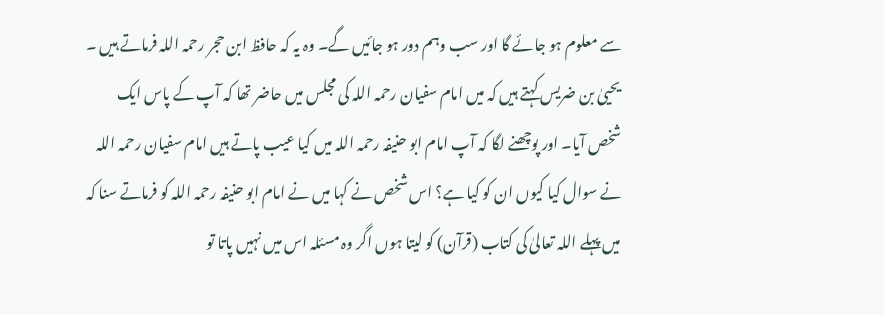سے معلوم ہو جائے گا اور سب وہم دور ہو جائیں گے۔ وہ یہ کہ حافظ ابن حجر رحمہ اللہ فرماتے ہیں ۔ یحییٰ بن ضریس کہتے ہیں کہ میں امام سفیان رحمہ اللہ کی مجلس میں حاضر تھا کہ آپ کے پاس ایک شخص آیا۔ اور پوچھنے لگا کہ آپ امام ابو حنیفہ رحمہ اللہ میں کیا عیب پاتے ہیں امام سفیان رحمہ اللہ نے سوال کیا کیوں ان کو کیا ہے؟ اس شخص نے کہا میں نے امام ابو حنیفہ رحمہ اللہ کو فرماتے سنا کہ میں پہلے اللہ تعالیٰ کی کتاب (قرآن) کو لیتا ہوں اگر وہ مسئلہ اس میں نہیں پاتا تو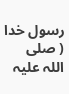رسول خدا ( صلی اللہ علیہ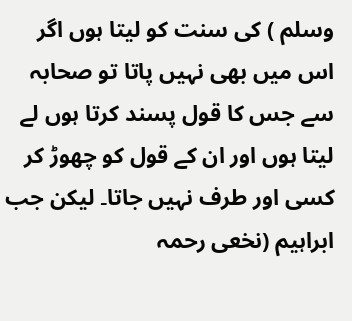وسلم ) کی سنت کو لیتا ہوں اگر اس میں بھی نہیں پاتا تو صحابہ سے جس کا قول پسند کرتا ہوں لے لیتا ہوں اور ان کے قول کو چھوڑ کر کسی اور طرف نہیں جاتا۔ لیکن جب ابراہیم (نخعی رحمہ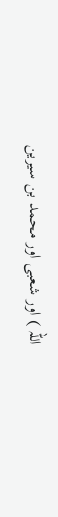اللہ ) اور شعبی اور محمد بن سیرین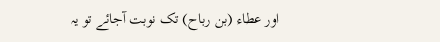اور عطاء (بن رباح) تک نوبت آجائے تو یہ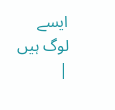ایسے لوگ ہیں
|